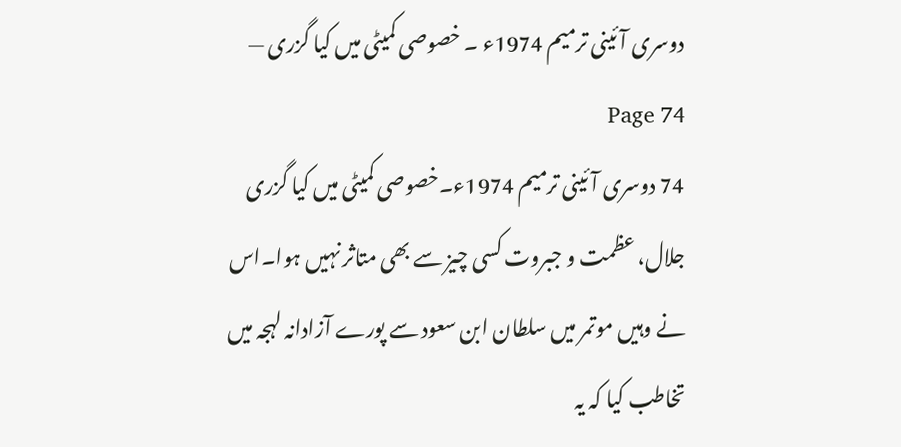دوسری آئینی ترمیم 1974ء ۔ خصوصی کمیٹی میں کیا گزری — Page 74
74 دوسری آئینی ترمیم 1974ء۔خصوصی کمیٹی میں کیا گزری جلال، عظمت و جبروت کسی چیز سے بھی متاثر نہیں ہوا۔اس نے وہیں موتمر میں سلطان ابن سعود سے پورے آزادانہ لہجہ میں تخاطب کیا کہ یہ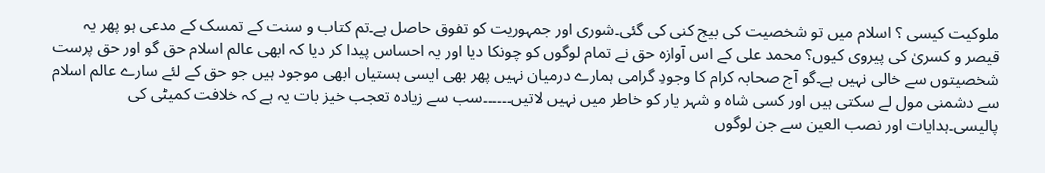ملوکیت کیسی ؟ اسلام میں تو شخصیت کی بیج کنی کی گئی۔شوری اور جمہوریت کو تفوق حاصل ہے۔تم کتاب و سنت کے تمسک کے مدعی ہو پھر یہ قیصر و کسریٰ کی پیروی کیوں؟ محمد علی کے اس آوازہ حق نے تمام لوگوں کو چونکا دیا اور یہ احساس پیدا کر دیا کہ ابھی عالم اسلام حق گو اور حق پرست شخصیتوں سے خالی نہیں ہے۔گو آج صحابہ کرام کا وجودِ گرامی ہمارے درمیان نہیں پھر بھی ایسی ہستیاں ابھی موجود ہیں جو حق کے لئے سارے عالم اسلام سے دشمنی مول لے سکتی ہیں اور کسی شاہ و شہر یار کو خاطر میں نہیں لاتیں۔۔۔۔۔۔سب سے زیادہ تعجب خیز بات یہ ہے کہ خلافت کمیٹی کی پالیسی۔ہدایات اور نصب العین سے جن لوگوں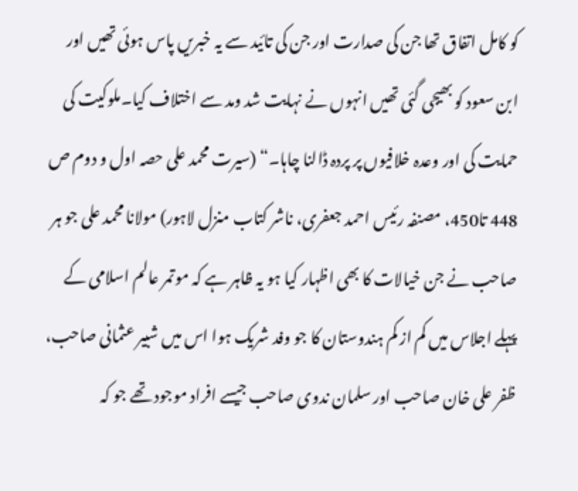کو کامل اتفاق تھا جن کی صدارت اور جن کی تائید سے یہ خبریں پاس ہوئی تھیں اور ابن سعود کو بھیجی گئی تھیں انہوں نے نہایت شد ومد سے اختلاف کیا۔ملوکیت کی حمایت کی اور وعدہ خلافیوں پر پردہ ڈالنا چاہا۔“ (سیرت محمد علی حصہ اول و دوم ص 448 تا450، مصنفہ رئیس احمد جعفری، ناشر کتاب منزل لاہور) مولانا محمد علی جو ہر صاحب نے جن خیالات کا بھی اظہار کیا ہو یہ ظاہر ہے کہ موتمر عالم اسلامی کے پہلے اجلاس میں کم از کم ہندوستان کا جو وفد شریک ہوا اس میں شبیر عثمانی صاحب، ظفر علی خان صاحب اور سلمان ندوی صاحب جیسے افراد موجود تھے جو کہ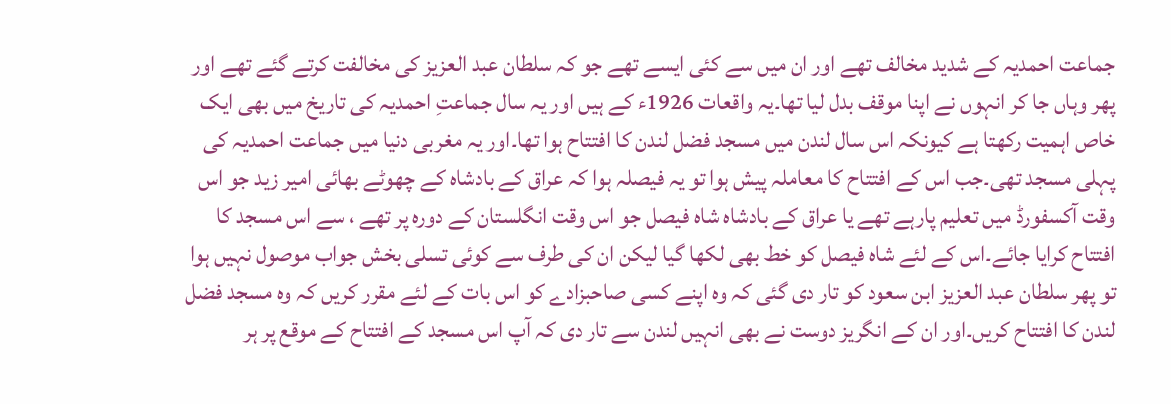جماعت احمدیہ کے شدید مخالف تھے اور ان میں سے کئی ایسے تھے جو کہ سلطان عبد العزیز کی مخالفت کرتے گئے تھے اور پھر وہاں جا کر انہوں نے اپنا موقف بدل لیا تھا۔یہ واقعات 1926ء کے ہیں اور یہ سال جماعتِ احمدیہ کی تاریخ میں بھی ایک خاص اہمیت رکھتا ہے کیونکہ اس سال لندن میں مسجد فضل لندن کا افتتاح ہوا تھا۔اور یہ مغربی دنیا میں جماعت احمدیہ کی پہلی مسجد تھی۔جب اس کے افتتاح کا معاملہ پیش ہوا تو یہ فیصلہ ہوا کہ عراق کے بادشاہ کے چھوٹے بھائی امیر زید جو اس وقت آکسفورڈ میں تعلیم پارہے تھے یا عراق کے بادشاہ شاہ فیصل جو اس وقت انگلستان کے دورہ پر تھے ، سے اس مسجد کا افتتاح کرایا جائے۔اس کے لئے شاہ فیصل کو خط بھی لکھا گیا لیکن ان کی طرف سے کوئی تسلی بخش جواب موصول نہیں ہوا تو پھر سلطان عبد العزیز ابن سعود کو تار دی گئی کہ وہ اپنے کسی صاحبزادے کو اس بات کے لئے مقرر کریں کہ وہ مسجد فضل لندن کا افتتاح کریں۔اور ان کے انگریز دوست نے بھی انہیں لندن سے تار دی کہ آپ اس مسجد کے افتتاح کے موقع پر ہر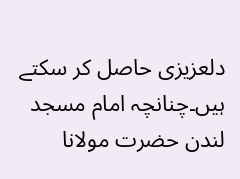دلعزیزی حاصل کر سکتے ہیں۔چنانچہ امام مسجد لندن حضرت مولانا